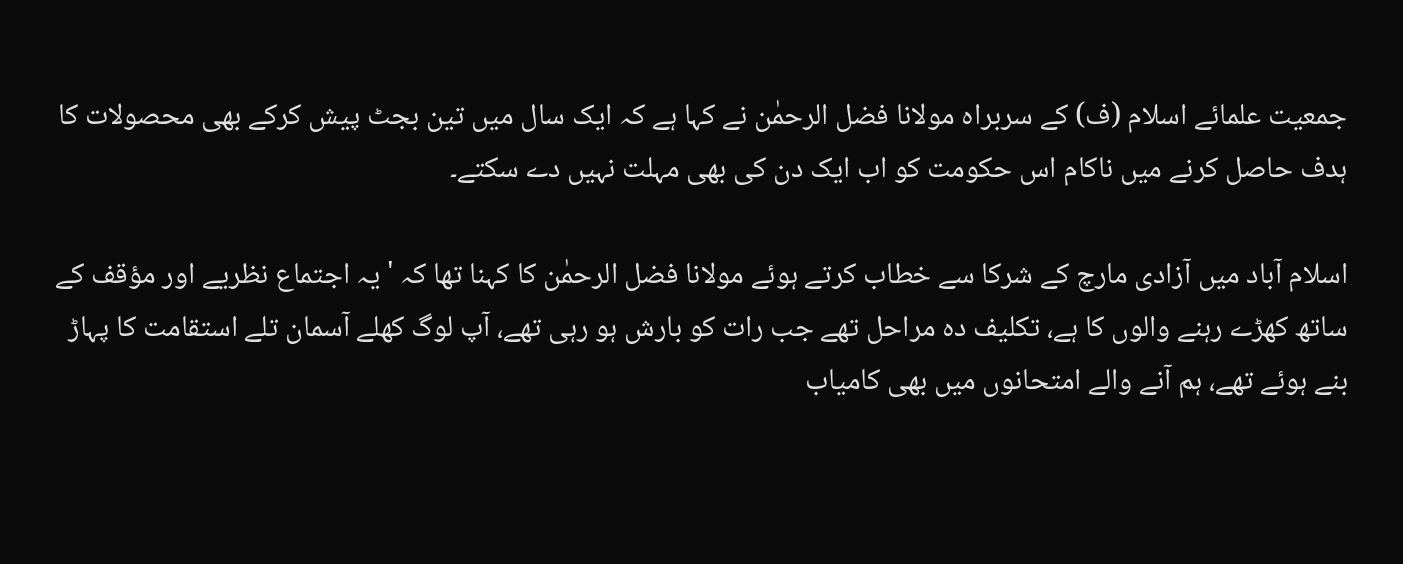جمعیت علمائے اسلام (ف) کے سربراہ مولانا فضل الرحمٰن نے کہا ہے کہ ایک سال میں تین بجٹ پیش کرکے بھی محصولات کا ہدف حاصل کرنے میں ناکام اس حکومت کو اب ایک دن کی بھی مہلت نہیں دے سکتے۔

اسلام آباد میں آزادی مارچ کے شرکا سے خطاب کرتے ہوئے مولانا فضل الرحمٰن کا کہنا تھا کہ 'یہ اجتماع نظریے اور مؤقف کے ساتھ کھڑے رہنے والوں کا ہے، تکلیف دہ مراحل تھے جب رات کو بارش ہو رہی تھے، آپ لوگ کھلے آسمان تلے استقامت کا پہاڑ بنے ہوئے تھے، ہم آنے والے امتحانوں میں بھی کامیاب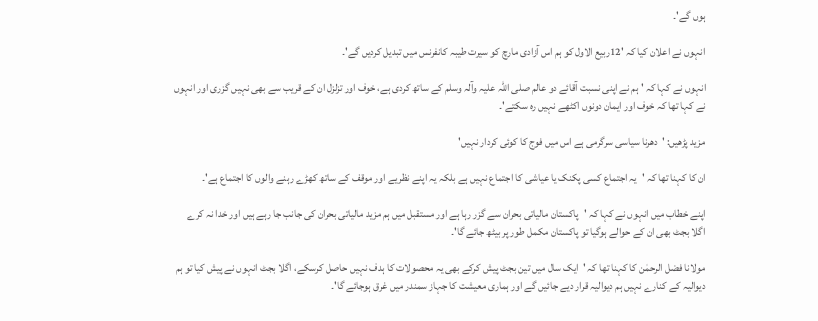ہوں گے'۔

انہوں نے اعلان کیا کہ '12ربیع الاول کو ہم اس آزادی مارچ کو سیرت طیبہ کانفرنس میں تبدیل کردیں گے'۔

انہوں نے کہا کہ 'ہم نے اپنی نسبت آقائے دو عالم صلی اللہ علیہ وآلہ وسلم کے ساتھ کردی ہے، خوف اور تزلزل ان کے قریب سے بھی نہیں گزری اور انہوں نے کہا تھا کہ خوف اور ایمان دونوں اکٹھے نہیں رہ سکتے'۔

مزید پڑھیں: 'دھرنا سیاسی سرگرمی ہے اس میں فوج کا کوئی کردار نہیں'

ان کا کہنا تھا کہ 'یہ اجتماع کسی پکنک یا عیاشی کا اجتماع نہیں ہے بلکہ یہ اپنے نظریے اور موقف کے ساتھ کھڑے رہنے والوں کا اجتماع ہے'۔

اپنے خطاب میں انہوں نے کہا کہ 'پاکستان مالیاتی بحران سے گزر رہا ہے اور مستقبل میں ہم مزید مالیاتی بحران کی جانب جا رہے ہیں اور خدا نہ کرے اگلا بجٹ بھی ان کے حوالے ہوگیا تو پاکستان مکمل طور پر بیٹھ جائے گا'۔

مولانا فضل الرحمٰن کا کہنا تھا کہ 'ایک سال میں تین بجٹ پیش کرکے بھی یہ محصولات کا ہدف نہیں حاصل کرسکے، اگلا بجٹ انہوں نے پیش کیا تو ہم دیوالیہ کے کنارے نہیں ہم دیوالیہ قرار دیے جائیں گے اور ہماری معیشت کا جہاز سمندر میں غرق ہوجائے گا'۔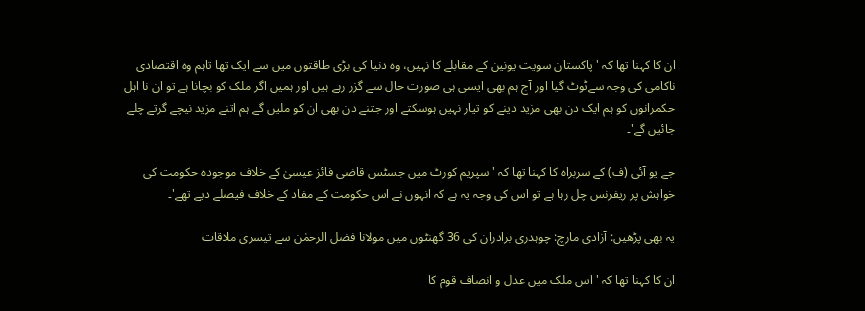ان کا کہنا تھا کہ 'پاکستان سویت یونین کے مقابلے کا نہیں، وہ دنیا کی بڑی طاقتوں میں سے ایک تھا تاہم وہ اقتصادی ناکامی کی وجہ سےٹوٹ گیا اور آج ہم بھی ایسی ہی صورت حال سے گزر رہے ہیں اور ہمیں اگر ملک کو بچانا ہے تو ان نا اہل حکمرانوں کو ہم ایک دن بھی مزید دینے کو تیار نہیں ہوسکتے اور جتنے دن بھی ان کو ملیں گے ہم اتنے مزید نیچے گرتے چلے جائیں گے'۔

جے یو آئی (ف) کے سربراہ کا کہنا تھا کہ 'سپریم کورٹ میں جسٹس قاضی فائز عیسیٰ کے خلاف موجودہ حکومت کی خواہش پر ریفرنس چل رہا ہے تو اس کی وجہ یہ ہے کہ انہوں نے اس حکومت کے مفاد کے خلاف فیصلے دیے تھے'۔

یہ بھی پڑھیں: آزادی مارچ: چوہدری برادران کی 36 گھنٹوں میں مولانا فضل الرحمٰن سے تیسری ملاقات

ان کا کہنا تھا کہ 'اس ملک میں عدل و انصاف قوم کا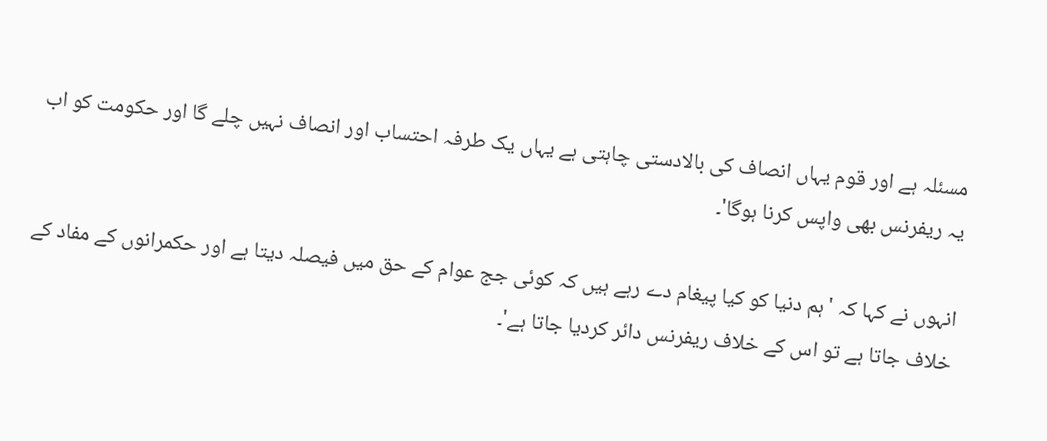مسئلہ ہے اور قوم یہاں انصاف کی بالادستی چاہتی ہے یہاں یک طرفہ احتساب اور انصاف نہیں چلے گا اور حکومت کو اب یہ ریفرنس بھی واپس کرنا ہوگا'۔

انہوں نے کہا کہ 'ہم دنیا کو کیا پیغام دے رہے ہیں کہ کوئی جج عوام کے حق میں فیصلہ دیتا ہے اور حکمرانوں کے مفاد کے خلاف جاتا ہے تو اس کے خلاف ریفرنس دائر کردیا جاتا ہے'۔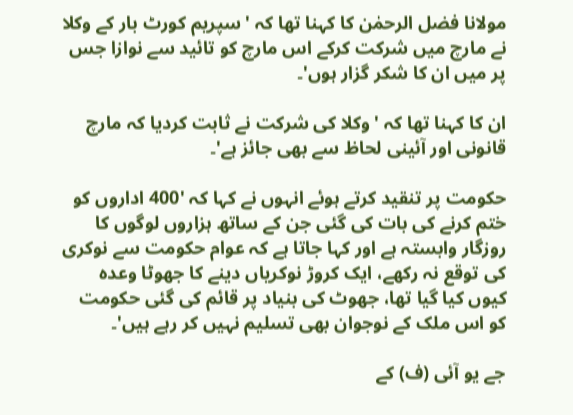مولانا فضل الرحمٰن کا کہنا تھا کہ 'سپریم کورٹ بار کے وکلا نے مارچ میں شرکت کرکے اس مارچ کو تائید سے نوازا جس پر میں ان کا شکر گزار ہوں'۔

ان کا کہنا تھا کہ 'وکلا کی شرکت نے ثابت کردیا کہ مارچ قانونی اور آئینی لحاظ سے بھی جائز ہے'۔

حکومت پر تنقید کرتے ہوئے انہوں نے کہا کہ '400 اداروں کو ختم کرنے کی بات کی گئی جن کے ساتھ ہزاروں لوگوں کا روزگار وابستہ ہے اور کہا جاتا ہے کہ عوام حکومت سے نوکری کی توقع نہ رکھے، ایک کروڑ نوکریاں دینے کا جھوٹا وعدہ کیوں کیا گیا تھا، جھوٹ کی بنیاد پر قائم کی گئی حکومت کو اس ملک کے نوجوان بھی تسلیم نہیں کر رہے ہیں'۔

جے یو آئی (ف) کے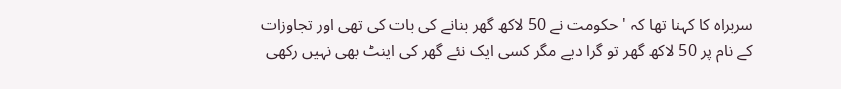سربراہ کا کہنا تھا کہ 'حکومت نے 50 لاکھ گھر بنانے کی بات کی تھی اور تجاوزات کے نام پر 50 لاکھ گھر تو گرا دیے مگر کسی ایک نئے گھر کی اینٹ بھی نہیں رکھی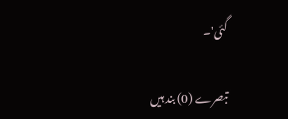گئی'۔

تبصرے (0) بند ہیں